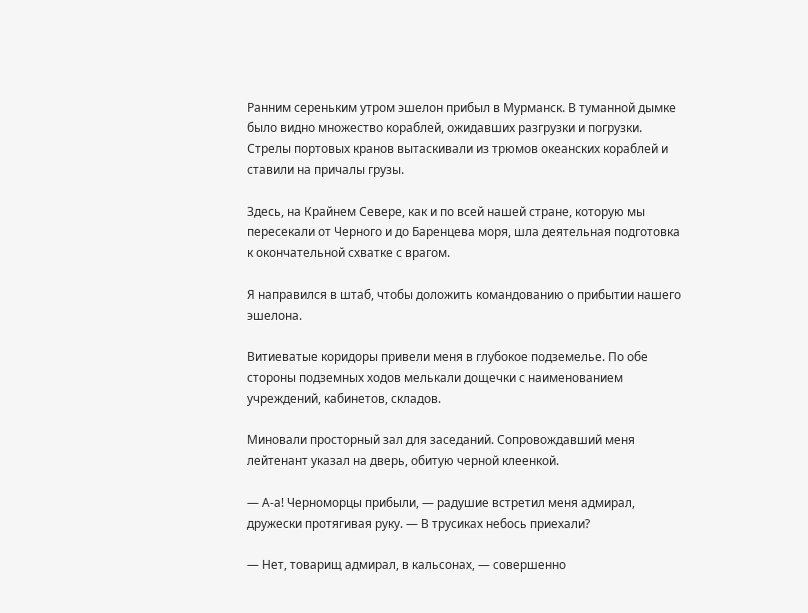Ранним сереньким утром эшелон прибыл в Мурманск. В туманной дымке было видно множество кораблей, ожидавших разгрузки и погрузки. Стрелы портовых кранов вытаскивали из трюмов океанских кораблей и ставили на причалы грузы.

Здесь, на Крайнем Севере, как и по всей нашей стране, которую мы пересекали от Черного и до Баренцева моря, шла деятельная подготовка к окончательной схватке с врагом.

Я направился в штаб, чтобы доложить командованию о прибытии нашего эшелона.

Витиеватые коридоры привели меня в глубокое подземелье. По обе стороны подземных ходов мелькали дощечки с наименованием учреждений, кабинетов, складов.

Миновали просторный зал для заседаний. Сопровождавший меня лейтенант указал на дверь, обитую черной клеенкой.

— А-а! Черноморцы прибыли, — радушие встретил меня адмирал, дружески протягивая руку. — В трусиках небось приехали?

— Нет, товарищ адмирал, в кальсонах, — совершенно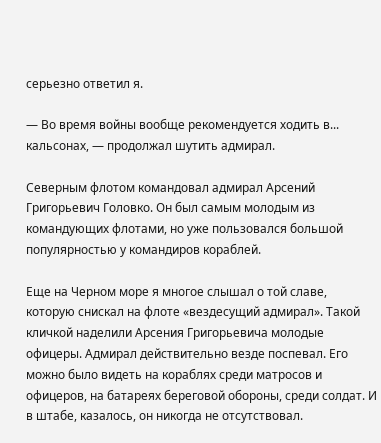серьезно ответил я.

— Во время войны вообще рекомендуется ходить в... кальсонах, — продолжал шутить адмирал.

Северным флотом командовал адмирал Арсений Григорьевич Головко. Он был самым молодым из командующих флотами, но уже пользовался большой популярностью у командиров кораблей.

Еще на Черном море я многое слышал о той славе, которую снискал на флоте «вездесущий адмирал». Такой кличкой наделили Арсения Григорьевича молодые офицеры. Адмирал действительно везде поспевал. Его можно было видеть на кораблях среди матросов и офицеров, на батареях береговой обороны, среди солдат. И в штабе, казалось, он никогда не отсутствовал.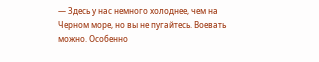— Здесь у нас немного холоднее, чем на Черном море, но вы не пугайтесь. Воевать можно. Особенно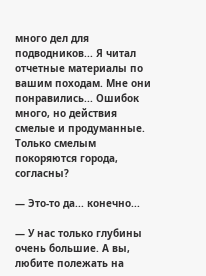много дел для подводников... Я читал отчетные материалы по вашим походам. Мне они понравились... Ошибок много, но действия смелые и продуманные. Только смелым покоряются города, согласны?

— Это-то да... конечно...

— У нас только глубины очень большие. А вы, любите полежать на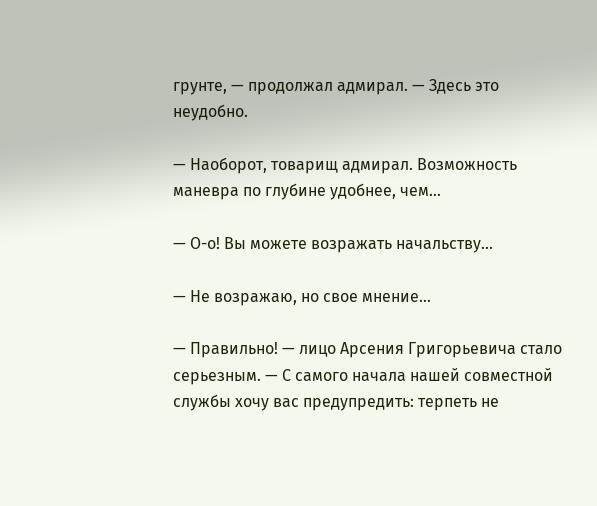грунте, — продолжал адмирал. — Здесь это неудобно.

— Наоборот, товарищ адмирал. Возможность маневра по глубине удобнее, чем...

— О-о! Вы можете возражать начальству...

— Не возражаю, но свое мнение...

— Правильно! — лицо Арсения Григорьевича стало серьезным. — С самого начала нашей совместной службы хочу вас предупредить: терпеть не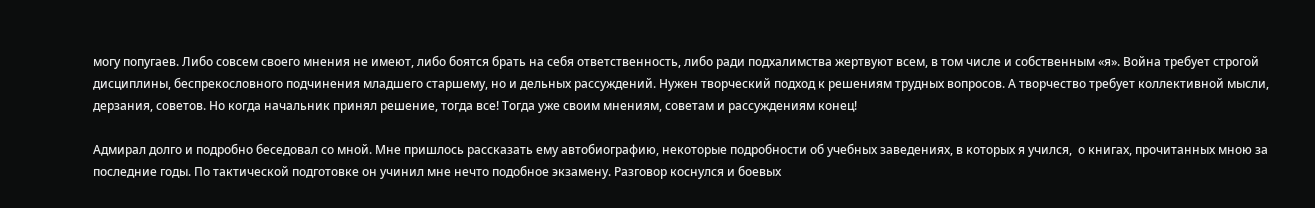могу попугаев. Либо совсем своего мнения не имеют, либо боятся брать на себя ответственность, либо ради подхалимства жертвуют всем, в том числе и собственным «я». Война требует строгой дисциплины, беспрекословного подчинения младшего старшему, но и дельных рассуждений. Нужен творческий подход к решениям трудных вопросов. А творчество требует коллективной мысли, дерзания, советов. Но когда начальник принял решение, тогда все! Тогда уже своим мнениям, советам и рассуждениям конец!

Адмирал долго и подробно беседовал со мной. Мне пришлось рассказать ему автобиографию, некоторые подробности об учебных заведениях, в которых я учился,  о книгах, прочитанных мною за последние годы. По тактической подготовке он учинил мне нечто подобное экзамену. Разговор коснулся и боевых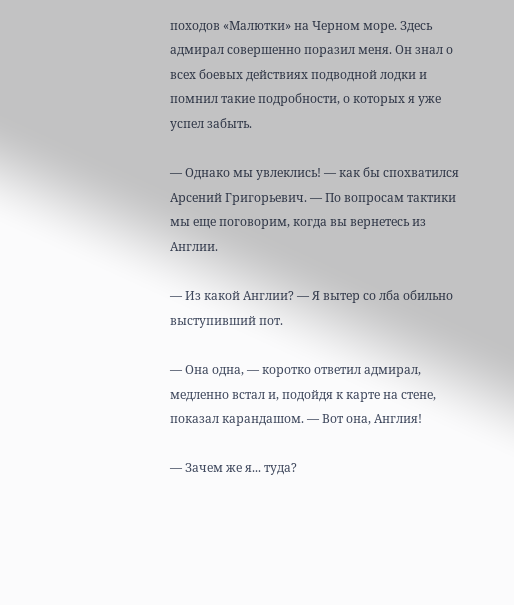походов «Малютки» на Черном море. Здесь адмирал совершенно поразил меня. Он знал о всех боевых действиях подводной лодки и помнил такие подробности, о которых я уже успел забыть.

— Однако мы увлеклись! — как бы спохватился Арсений Григорьевич. — По вопросам тактики мы еще поговорим, когда вы вернетесь из Англии.

— Из какой Англии? — Я вытер со лба обильно выступивший пот.

— Она одна, — коротко ответил адмирал, медленно встал и, подойдя к карте на стене, показал карандашом. — Вот она, Англия!

— Зачем же я... туда?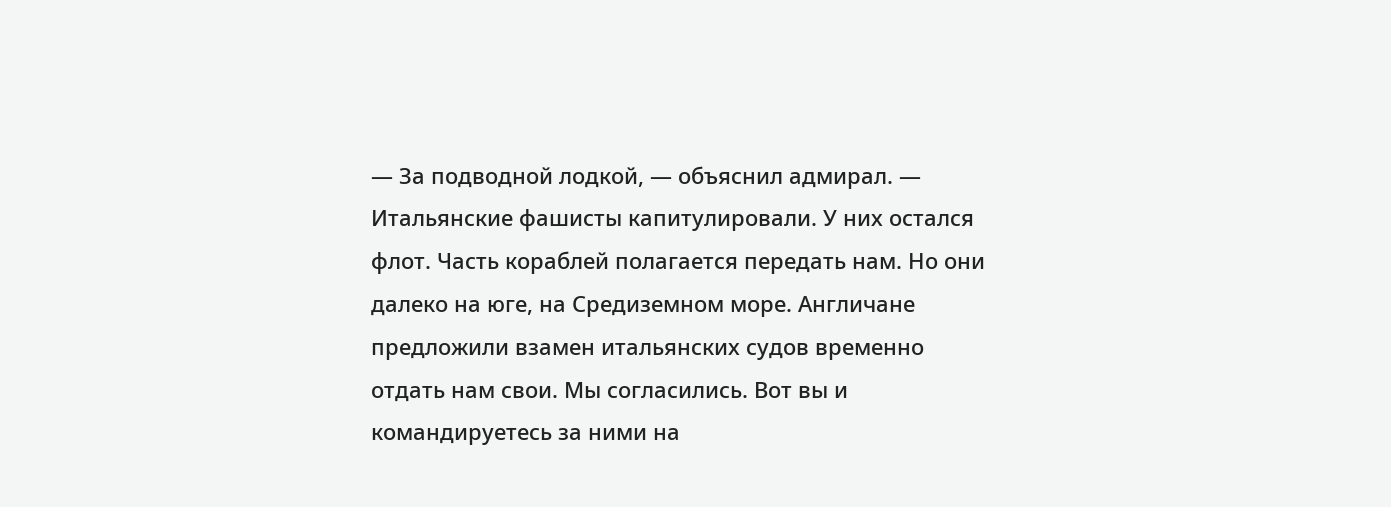— За подводной лодкой, — объяснил адмирал. — Итальянские фашисты капитулировали. У них остался флот. Часть кораблей полагается передать нам. Но они далеко на юге, на Средиземном море. Англичане предложили взамен итальянских судов временно отдать нам свои. Мы согласились. Вот вы и командируетесь за ними на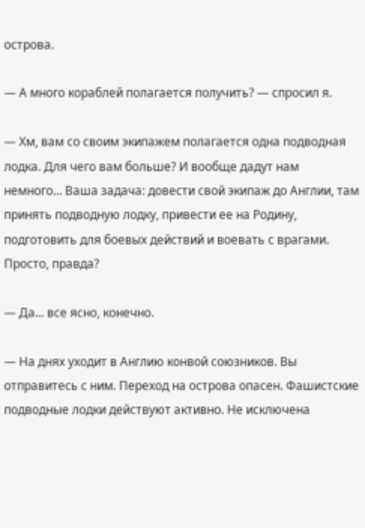острова.

— А много кораблей полагается получить? — спросил я.

— Хм, вам со своим экипажем полагается одна подводная лодка. Для чего вам больше? И вообще дадут нам немного... Ваша задача: довести свой экипаж до Англии, там принять подводную лодку, привести ее на Родину, подготовить для боевых действий и воевать с врагами. Просто, правда?

— Да... все ясно, конечно.

— На днях уходит в Англию конвой союзников. Вы отправитесь с ним. Переход на острова опасен. Фашистские подводные лодки действуют активно. Не исключена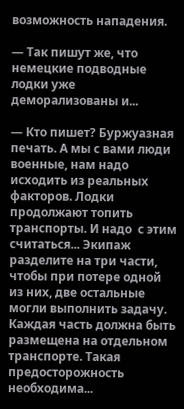возможность нападения.

— Так пишут же, что немецкие подводные лодки уже деморализованы и...

— Кто пишет? Буржуазная печать. А мы с вами люди военные, нам надо исходить из реальных факторов. Лодки продолжают топить транспорты. И надо  с этим считаться... Экипаж разделите на три части, чтобы при потере одной из них, две остальные могли выполнить задачу. Каждая часть должна быть размещена на отдельном транспорте. Такая предосторожность необходима...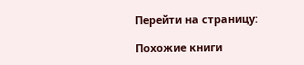Перейти на страницу:

Похожие книги